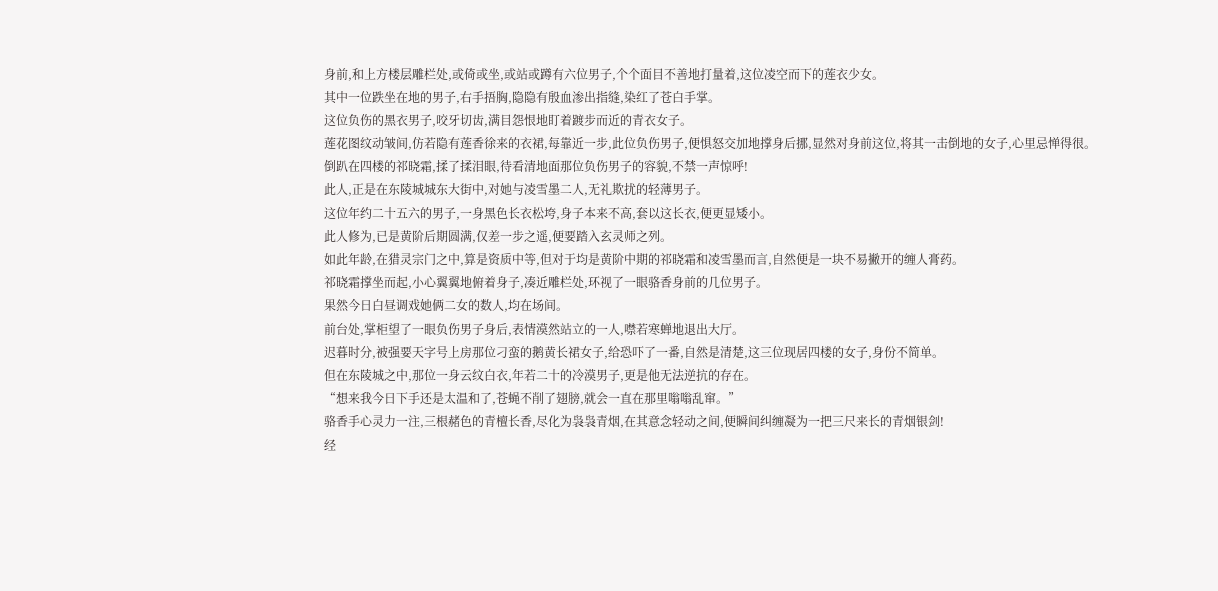身前,和上方楼层雕栏处,或倚或坐,或站或蹲有六位男子,个个面目不善地打量着,这位凌空而下的莲衣少女。
其中一位跌坐在地的男子,右手捂胸,隐隐有殷血渗出指缝,染红了苍白手掌。
这位负伤的黑衣男子,咬牙切齿,满目怨恨地盯着踱步而近的青衣女子。
莲花图纹动皱间,仿若隐有莲香徐来的衣裙,每靠近一步,此位负伤男子,便惧怒交加地撑身后挪,显然对身前这位,将其一击倒地的女子,心里忌惮得很。
倒趴在四楼的祁晓霜,揉了揉泪眼,待看清地面那位负伤男子的容貌,不禁一声惊呼!
此人,正是在东陵城城东大街中,对她与凌雪墨二人,无礼欺扰的轻薄男子。
这位年约二十五六的男子,一身黑色长衣松垮,身子本来不高,套以这长衣,便更显矮小。
此人修为,已是黄阶后期圆满,仅差一步之遥,便要踏入玄灵师之列。
如此年龄,在猎灵宗门之中,算是资质中等,但对于均是黄阶中期的祁晓霜和凌雪墨而言,自然便是一块不易撇开的缠人膏药。
祁晓霜撑坐而起,小心翼翼地俯着身子,凑近雕栏处,环视了一眼骆香身前的几位男子。
果然今日白昼调戏她俩二女的数人,均在场间。
前台处,掌柜望了一眼负伤男子身后,表情漠然站立的一人,噤若寒蝉地退出大厅。
迟暮时分,被强要天字号上房那位刁蛮的鹅黄长裙女子,给恐吓了一番,自然是清楚,这三位现居四楼的女子,身份不简单。
但在东陵城之中,那位一身云纹白衣,年若二十的冷漠男子,更是他无法逆抗的存在。
“想来我今日下手还是太温和了,苍蝇不削了翅膀,就会一直在那里嗡嗡乱窜。”
骆香手心灵力一注,三根赭色的青檀长香,尽化为袅袅青烟,在其意念轻动之间,便瞬间纠缠凝为一把三尺来长的青烟银剑!
经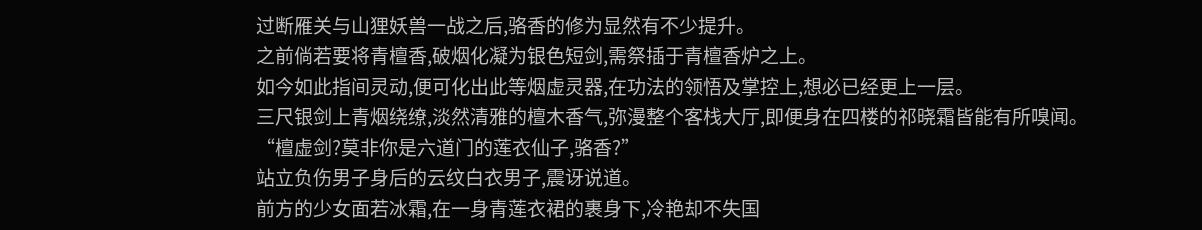过断雁关与山狸妖兽一战之后,骆香的修为显然有不少提升。
之前倘若要将青檀香,破烟化凝为银色短剑,需祭插于青檀香炉之上。
如今如此指间灵动,便可化出此等烟虚灵器,在功法的领悟及掌控上,想必已经更上一层。
三尺银剑上青烟绕缭,淡然清雅的檀木香气,弥漫整个客栈大厅,即便身在四楼的祁晓霜皆能有所嗅闻。
“檀虚剑?莫非你是六道门的莲衣仙子,骆香?”
站立负伤男子身后的云纹白衣男子,震讶说道。
前方的少女面若冰霜,在一身青莲衣裙的裹身下,冷艳却不失国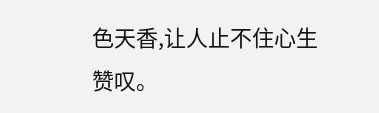色天香,让人止不住心生赞叹。